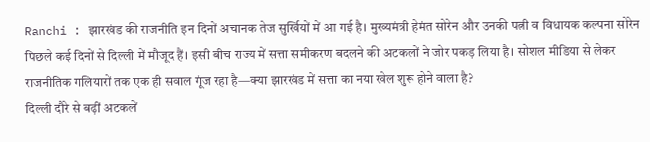Ranchi : झारखंड की राजनीति इन दिनों अचानक तेज सुर्खियों में आ गई है। मुख्यमंत्री हेमंत सोरेन और उनकी पत्नी व विधायक कल्पना सोरेन पिछले कई दिनों से दिल्ली में मौजूद हैं। इसी बीच राज्य में सत्ता समीकरण बदलने की अटकलों ने जोर पकड़ लिया है। सोशल मीडिया से लेकर राजनीतिक गलियारों तक एक ही सवाल गूंज रहा है—क्या झारखंड में सत्ता का नया खेल शुरू होने वाला है?
दिल्ली दौरे से बढ़ीं अटकलें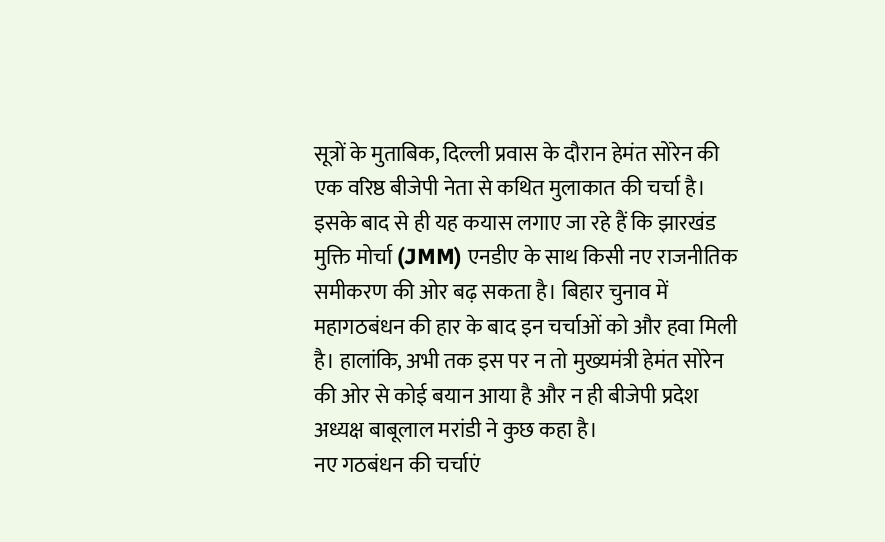सूत्रों के मुताबिक, दिल्ली प्रवास के दौरान हेमंत सोरेन की एक वरिष्ठ बीजेपी नेता से कथित मुलाकात की चर्चा है। इसके बाद से ही यह कयास लगाए जा रहे हैं कि झारखंड मुक्ति मोर्चा (JMM) एनडीए के साथ किसी नए राजनीतिक समीकरण की ओर बढ़ सकता है। बिहार चुनाव में महागठबंधन की हार के बाद इन चर्चाओं को और हवा मिली है। हालांकि, अभी तक इस पर न तो मुख्यमंत्री हेमंत सोरेन की ओर से कोई बयान आया है और न ही बीजेपी प्रदेश अध्यक्ष बाबूलाल मरांडी ने कुछ कहा है।
नए गठबंधन की चर्चाएं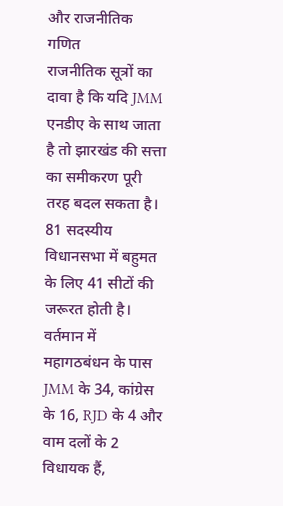और राजनीतिक गणित
राजनीतिक सूत्रों का दावा है कि यदि JMM एनडीए के साथ जाता है तो झारखंड की सत्ता का समीकरण पूरी तरह बदल सकता है। 81 सदस्यीय विधानसभा में बहुमत के लिए 41 सीटों की जरूरत होती है। वर्तमान में महागठबंधन के पास JMM के 34, कांग्रेस के 16, RJD के 4 और वाम दलों के 2 विधायक हैं,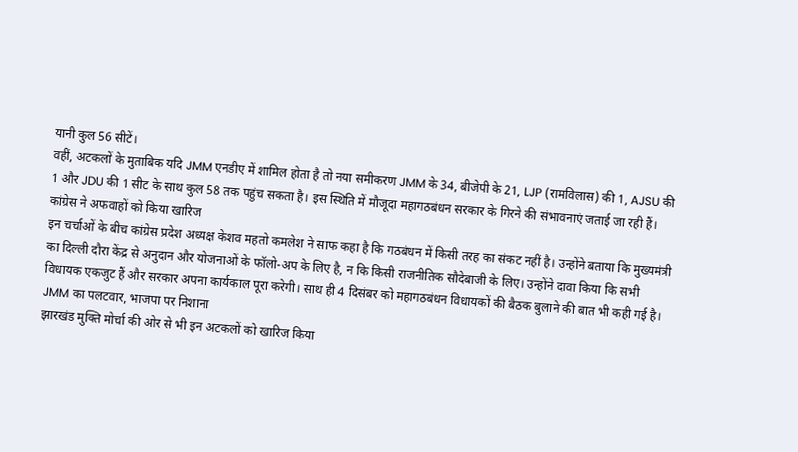यानी कुल 56 सीटें।
वहीं, अटकलों के मुताबिक यदि JMM एनडीए में शामिल होता है तो नया समीकरण JMM के 34, बीजेपी के 21, LJP (रामविलास) की 1, AJSU की 1 और JDU की 1 सीट के साथ कुल 58 तक पहुंच सकता है। इस स्थिति में मौजूदा महागठबंधन सरकार के गिरने की संभावनाएं जताई जा रही हैं।
कांग्रेस ने अफवाहों को किया खारिज
इन चर्चाओं के बीच कांग्रेस प्रदेश अध्यक्ष केशव महतो कमलेश ने साफ कहा है कि गठबंधन में किसी तरह का संकट नहीं है। उन्होंने बताया कि मुख्यमंत्री का दिल्ली दौरा केंद्र से अनुदान और योजनाओं के फॉलो-अप के लिए है, न कि किसी राजनीतिक सौदेबाजी के लिए। उन्होंने दावा किया कि सभी विधायक एकजुट हैं और सरकार अपना कार्यकाल पूरा करेगी। साथ ही 4 दिसंबर को महागठबंधन विधायकों की बैठक बुलाने की बात भी कही गई है।
JMM का पलटवार, भाजपा पर निशाना
झारखंड मुक्ति मोर्चा की ओर से भी इन अटकलों को खारिज किया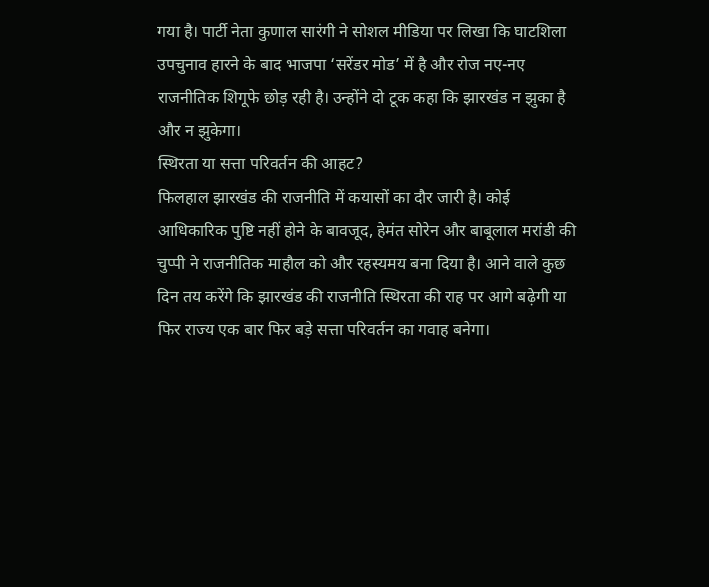गया है। पार्टी नेता कुणाल सारंगी ने सोशल मीडिया पर लिखा कि घाटशिला उपचुनाव हारने के बाद भाजपा ‘सरेंडर मोड’ में है और रोज नए-नए राजनीतिक शिगूफे छोड़ रही है। उन्होंने दो टूक कहा कि झारखंड न झुका है और न झुकेगा।
स्थिरता या सत्ता परिवर्तन की आहट?
फिलहाल झारखंड की राजनीति में कयासों का दौर जारी है। कोई आधिकारिक पुष्टि नहीं होने के बावजूद, हेमंत सोरेन और बाबूलाल मरांडी की चुप्पी ने राजनीतिक माहौल को और रहस्यमय बना दिया है। आने वाले कुछ दिन तय करेंगे कि झारखंड की राजनीति स्थिरता की राह पर आगे बढ़ेगी या फिर राज्य एक बार फिर बड़े सत्ता परिवर्तन का गवाह बनेगा।